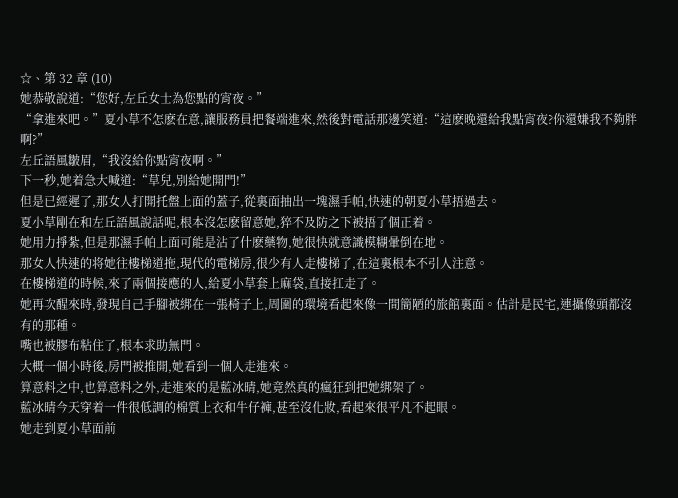☆、第 32 章 (10)
她恭敬說道:“您好,左丘女士為您點的宵夜。”
“拿進來吧。”夏小草不怎麽在意,讓服務員把餐端進來,然後對電話那邊笑道:“這麽晚還給我點宵夜?你還嫌我不夠胖啊?”
左丘語風皺眉,“我沒給你點宵夜啊。”
下一秒,她着急大喊道:“草兒,別給她開門!”
但是已經遲了,那女人打開托盤上面的蓋子,從裏面抽出一塊濕手帕,快速的朝夏小草捂過去。
夏小草剛在和左丘語風說話呢,根本沒怎麽留意她,猝不及防之下被捂了個正着。
她用力掙紮,但是那濕手帕上面可能是沾了什麽藥物,她很快就意識模糊暈倒在地。
那女人快速的将她往樓梯道拖,現代的電梯房,很少有人走樓梯了,在這裏根本不引人注意。
在樓梯道的時候,來了兩個接應的人,給夏小草套上麻袋,直接扛走了。
她再次醒來時,發現自己手腳被綁在一張椅子上,周圍的環境看起來像一間簡陋的旅館裏面。估計是民宅,連攝像頭都沒有的那種。
嘴也被膠布粘住了,根本求助無門。
大概一個小時後,房門被推開,她看到一個人走進來。
算意料之中,也算意料之外,走進來的是藍冰晴,她竟然真的瘋狂到把她綁架了。
藍冰晴今天穿着一件很低調的棉質上衣和牛仔褲,甚至沒化妝,看起來很平凡不起眼。
她走到夏小草面前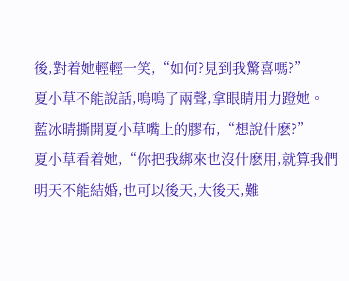後,對着她輕輕一笑,“如何?見到我驚喜嗎?”
夏小草不能說話,嗚嗚了兩聲,拿眼睛用力蹬她。
藍冰晴撕開夏小草嘴上的膠布,“想說什麽?”
夏小草看着她,“你把我綁來也沒什麽用,就算我們明天不能結婚,也可以後天,大後天,難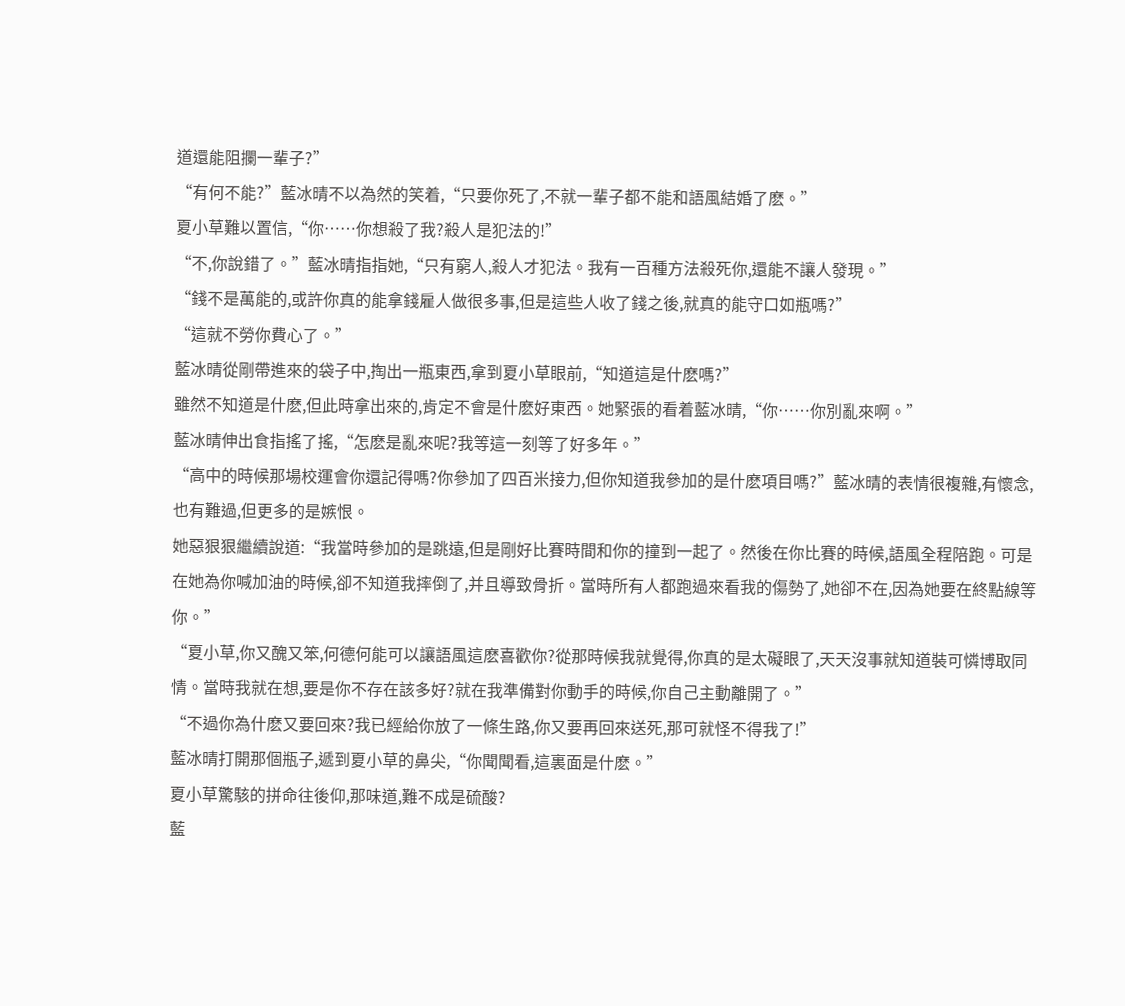道還能阻攔一輩子?”
“有何不能?”藍冰晴不以為然的笑着,“只要你死了,不就一輩子都不能和語風結婚了麽。”
夏小草難以置信,“你……你想殺了我?殺人是犯法的!”
“不,你說錯了。”藍冰晴指指她,“只有窮人,殺人才犯法。我有一百種方法殺死你,還能不讓人發現。”
“錢不是萬能的,或許你真的能拿錢雇人做很多事,但是這些人收了錢之後,就真的能守口如瓶嗎?”
“這就不勞你費心了。”
藍冰晴從剛帶進來的袋子中,掏出一瓶東西,拿到夏小草眼前,“知道這是什麽嗎?”
雖然不知道是什麽,但此時拿出來的,肯定不會是什麽好東西。她緊張的看着藍冰晴,“你……你別亂來啊。”
藍冰晴伸出食指搖了搖,“怎麽是亂來呢?我等這一刻等了好多年。”
“高中的時候那場校運會你還記得嗎?你參加了四百米接力,但你知道我參加的是什麽項目嗎?”藍冰晴的表情很複雜,有懷念,也有難過,但更多的是嫉恨。
她惡狠狠繼續說道:“我當時參加的是跳遠,但是剛好比賽時間和你的撞到一起了。然後在你比賽的時候,語風全程陪跑。可是在她為你喊加油的時候,卻不知道我摔倒了,并且導致骨折。當時所有人都跑過來看我的傷勢了,她卻不在,因為她要在終點線等你。”
“夏小草,你又醜又笨,何德何能可以讓語風這麽喜歡你?從那時候我就覺得,你真的是太礙眼了,天天沒事就知道裝可憐博取同情。當時我就在想,要是你不存在該多好?就在我準備對你動手的時候,你自己主動離開了。”
“不過你為什麽又要回來?我已經給你放了一條生路,你又要再回來送死,那可就怪不得我了!”
藍冰晴打開那個瓶子,遞到夏小草的鼻尖,“你聞聞看,這裏面是什麽。”
夏小草驚駭的拼命往後仰,那味道,難不成是硫酸?
藍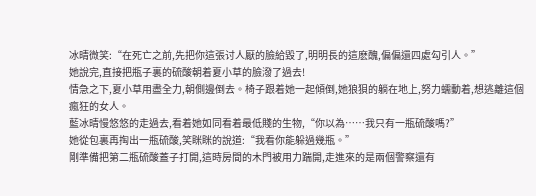冰晴微笑:“在死亡之前,先把你這張讨人厭的臉給毀了,明明長的這麽醜,偏偏還四處勾引人。”
她說完,直接把瓶子裏的硫酸朝着夏小草的臉潑了過去!
情急之下,夏小草用盡全力,朝側邊倒去。椅子跟着她一起傾倒,她狼狽的躺在地上,努力蠕動着,想逃離這個瘋狂的女人。
藍冰晴慢悠悠的走過去,看着她如同看着最低賤的生物,“你以為……我只有一瓶硫酸嗎?”
她從包裏再掏出一瓶硫酸,笑眯眯的說道:“我看你能躲過幾瓶。”
剛準備把第二瓶硫酸蓋子打開,這時房間的木門被用力踹開,走進來的是兩個警察還有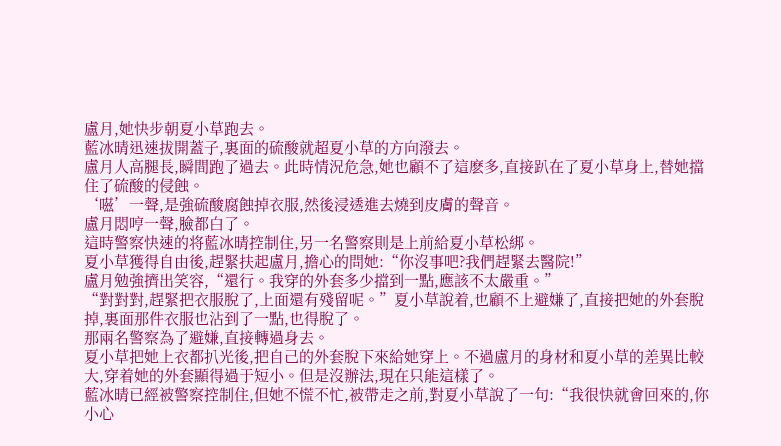盧月,她快步朝夏小草跑去。
藍冰晴迅速拔開蓋子,裏面的硫酸就超夏小草的方向潑去。
盧月人高腿長,瞬間跑了過去。此時情況危急,她也顧不了這麽多,直接趴在了夏小草身上,替她擋住了硫酸的侵蝕。
‘嗞’一聲,是強硫酸腐蝕掉衣服,然後浸透進去燒到皮膚的聲音。
盧月悶哼一聲,臉都白了。
這時警察快速的将藍冰晴控制住,另一名警察則是上前給夏小草松綁。
夏小草獲得自由後,趕緊扶起盧月,擔心的問她:“你沒事吧?我們趕緊去醫院!”
盧月勉強擠出笑容,“還行。我穿的外套多少擋到一點,應該不太嚴重。”
“對對對,趕緊把衣服脫了,上面還有殘留呢。”夏小草說着,也顧不上避嫌了,直接把她的外套脫掉,裏面那件衣服也沾到了一點,也得脫了。
那兩名警察為了避嫌,直接轉過身去。
夏小草把她上衣都扒光後,把自己的外套脫下來給她穿上。不過盧月的身材和夏小草的差異比較大,穿着她的外套顯得過于短小。但是沒辦法,現在只能這樣了。
藍冰晴已經被警察控制住,但她不慌不忙,被帶走之前,對夏小草說了一句:“我很快就會回來的,你小心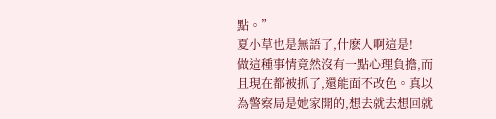點。”
夏小草也是無語了,什麽人啊這是!
做這種事情竟然沒有一點心理負擔,而且現在都被抓了,還能面不改色。真以為警察局是她家開的,想去就去想回就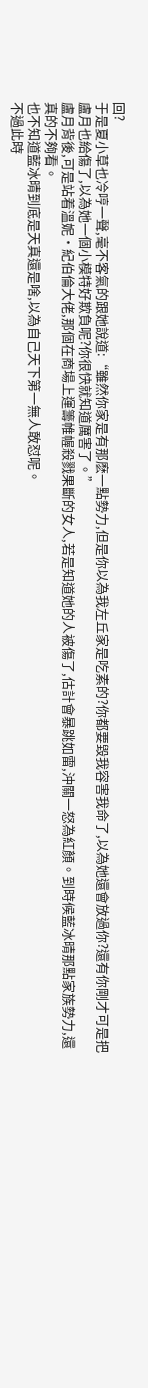回?
于是夏小草也冷哼一聲,毫不客氣的跟她說道:“雖然你家是有那麽一點勢力,但是你以為我左丘家是吃素的?你都要毀我容害我命了,以為她還會放過你?還有你剛才可是把盧月也給傷了,以為她一個小模特好欺負呢?你很快就知道厲害了。”
盧月背後,可是站着溫妮·紀伯倫大佬,那個在商場上運籌帷幄殺戮果斷的女人,若是知道她的人被傷了,估計會暴跳如雷,沖關一怒為紅顏。到時候藍冰晴那點家族勢力,還真的不夠看。
也不知道藍冰晴到底是天真還是啥,以為自己天下第一無人敢怼呢。
不過此時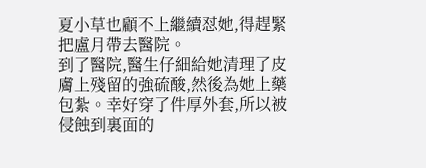夏小草也顧不上繼續怼她,得趕緊把盧月帶去醫院。
到了醫院,醫生仔細給她清理了皮膚上殘留的強硫酸,然後為她上藥包紮。幸好穿了件厚外套,所以被侵蝕到裏面的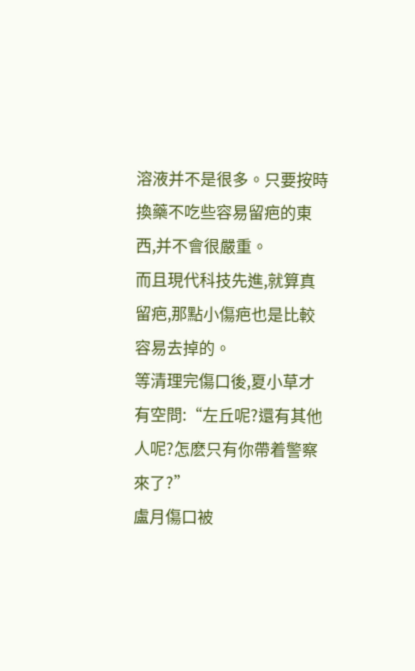溶液并不是很多。只要按時換藥不吃些容易留疤的東西,并不會很嚴重。
而且現代科技先進,就算真留疤,那點小傷疤也是比較容易去掉的。
等清理完傷口後,夏小草才有空問:“左丘呢?還有其他人呢?怎麽只有你帶着警察來了?”
盧月傷口被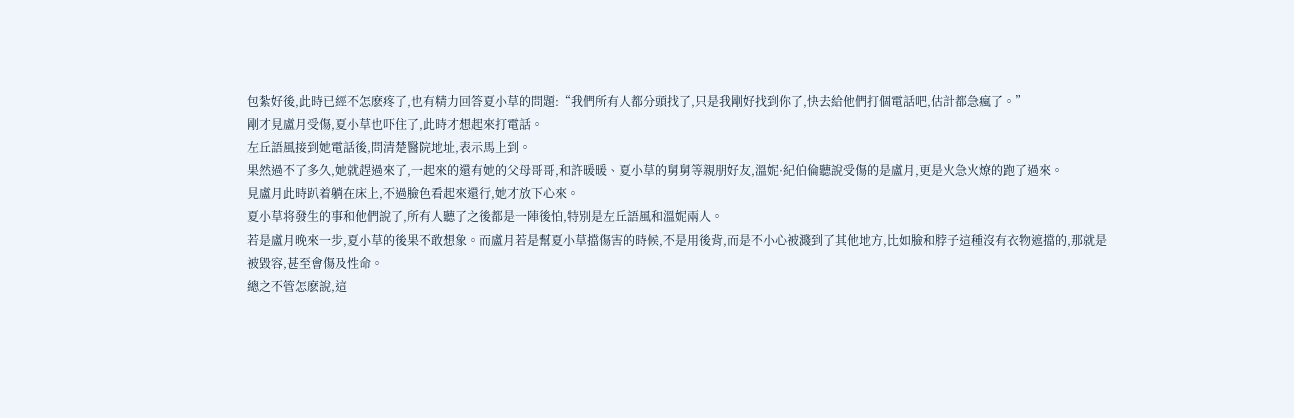包紮好後,此時已經不怎麽疼了,也有精力回答夏小草的問題:“我們所有人都分頭找了,只是我剛好找到你了,快去給他們打個電話吧,估計都急瘋了。”
剛才見盧月受傷,夏小草也吓住了,此時才想起來打電話。
左丘語風接到她電話後,問清楚醫院地址,表示馬上到。
果然過不了多久,她就趕過來了,一起來的還有她的父母哥哥,和許暖暖、夏小草的舅舅等親朋好友,溫妮·紀伯倫聽說受傷的是盧月,更是火急火燎的跑了過來。
見盧月此時趴着躺在床上,不過臉色看起來還行,她才放下心來。
夏小草将發生的事和他們說了,所有人聽了之後都是一陣後怕,特別是左丘語風和溫妮兩人。
若是盧月晚來一步,夏小草的後果不敢想象。而盧月若是幫夏小草擋傷害的時候,不是用後背,而是不小心被濺到了其他地方,比如臉和脖子這種沒有衣物遮擋的,那就是被毀容,甚至會傷及性命。
總之不管怎麽說,這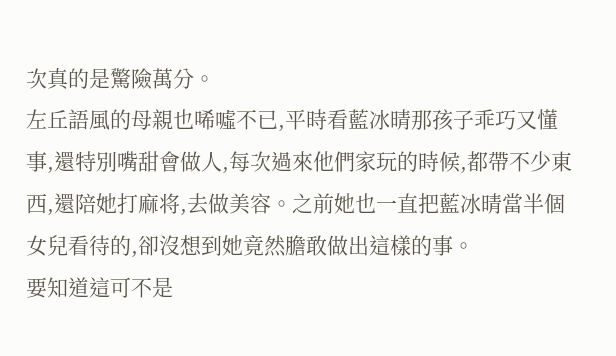次真的是驚險萬分。
左丘語風的母親也唏噓不已,平時看藍冰晴那孩子乖巧又懂事,還特別嘴甜會做人,每次過來他們家玩的時候,都帶不少東西,還陪她打麻将,去做美容。之前她也一直把藍冰晴當半個女兒看待的,卻沒想到她竟然膽敢做出這樣的事。
要知道這可不是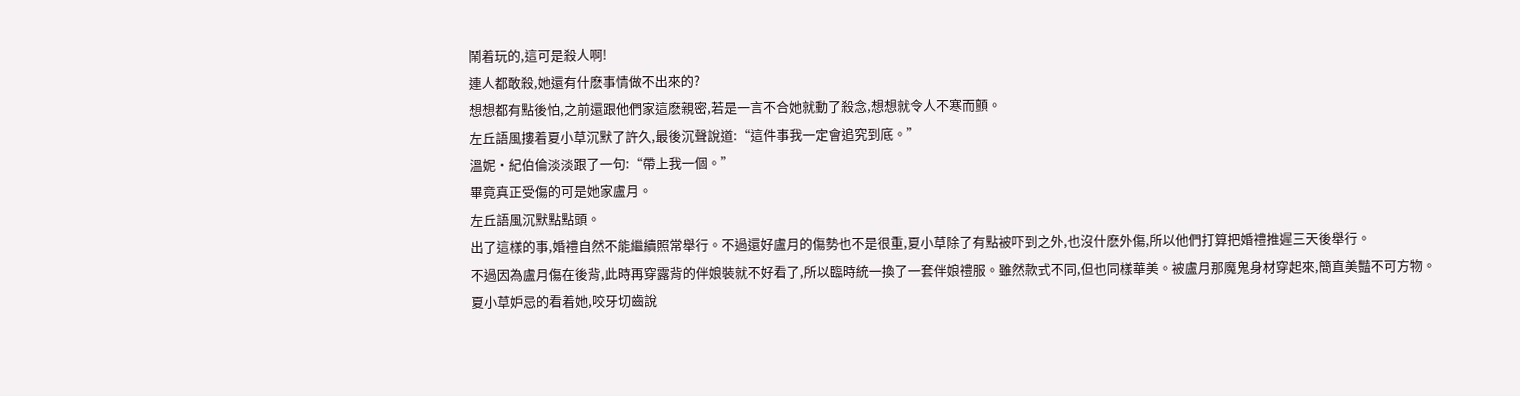鬧着玩的,這可是殺人啊!
連人都敢殺,她還有什麽事情做不出來的?
想想都有點後怕,之前還跟他們家這麽親密,若是一言不合她就動了殺念,想想就令人不寒而顫。
左丘語風摟着夏小草沉默了許久,最後沉聲說道:“這件事我一定會追究到底。”
溫妮·紀伯倫淡淡跟了一句:“帶上我一個。”
畢竟真正受傷的可是她家盧月。
左丘語風沉默點點頭。
出了這樣的事,婚禮自然不能繼續照常舉行。不過還好盧月的傷勢也不是很重,夏小草除了有點被吓到之外,也沒什麽外傷,所以他們打算把婚禮推遲三天後舉行。
不過因為盧月傷在後背,此時再穿露背的伴娘裝就不好看了,所以臨時統一換了一套伴娘禮服。雖然款式不同,但也同樣華美。被盧月那魔鬼身材穿起來,簡直美豔不可方物。
夏小草妒忌的看着她,咬牙切齒說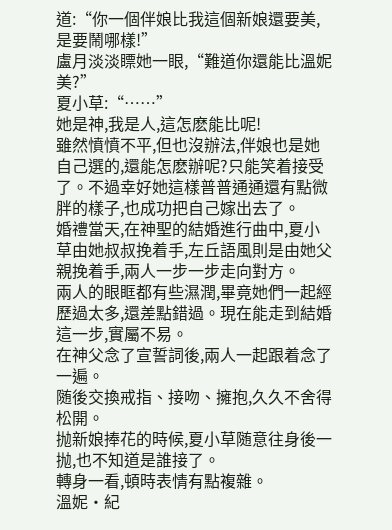道:“你一個伴娘比我這個新娘還要美,是要鬧哪樣!”
盧月淡淡瞟她一眼,“難道你還能比溫妮美?”
夏小草:“……”
她是神,我是人,這怎麽能比呢!
雖然憤憤不平,但也沒辦法,伴娘也是她自己選的,還能怎麽辦呢?只能笑着接受了。不過幸好她這樣普普通通還有點微胖的樣子,也成功把自己嫁出去了。
婚禮當天,在神聖的結婚進行曲中,夏小草由她叔叔挽着手,左丘語風則是由她父親挽着手,兩人一步一步走向對方。
兩人的眼眶都有些濕潤,畢竟她們一起經歷過太多,還差點錯過。現在能走到結婚這一步,實屬不易。
在神父念了宣誓詞後,兩人一起跟着念了一遍。
随後交換戒指、接吻、擁抱,久久不舍得松開。
抛新娘捧花的時候,夏小草随意往身後一抛,也不知道是誰接了。
轉身一看,頓時表情有點複雜。
溫妮·紀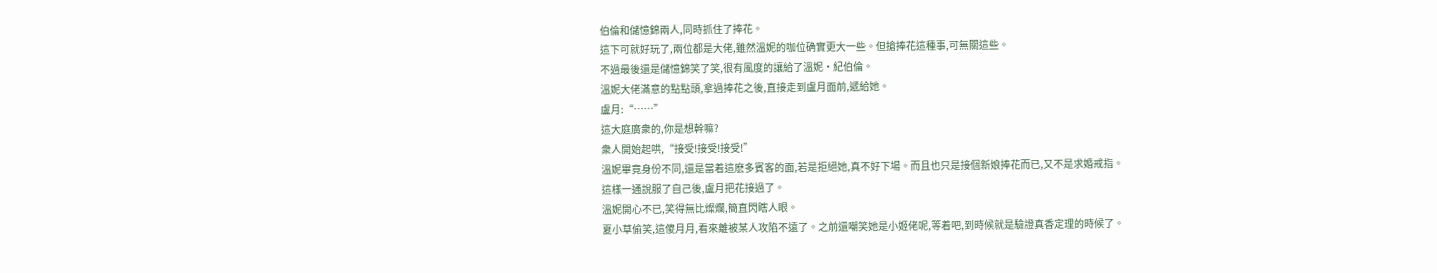伯倫和儲憶錦兩人,同時抓住了捧花。
這下可就好玩了,兩位都是大佬,雖然溫妮的咖位确實更大一些。但搶捧花這種事,可無關這些。
不過最後還是儲憶錦笑了笑,很有風度的讓給了溫妮·紀伯倫。
溫妮大佬滿意的點點頭,拿過捧花之後,直接走到盧月面前,遞給她。
盧月:“……”
這大庭廣衆的,你是想幹嘛?
衆人開始起哄,“接受!接受!接受!”
溫妮畢竟身份不同,還是當着這麽多賓客的面,若是拒絕她,真不好下場。而且也只是接個新娘捧花而已,又不是求婚戒指。
這樣一通說服了自己後,盧月把花接過了。
溫妮開心不已,笑得無比燦爛,簡直閃瞎人眼。
夏小草偷笑,這傻月月,看來離被某人攻陷不遠了。之前還嘲笑她是小姬佬呢,等着吧,到時候就是驗證真香定理的時候了。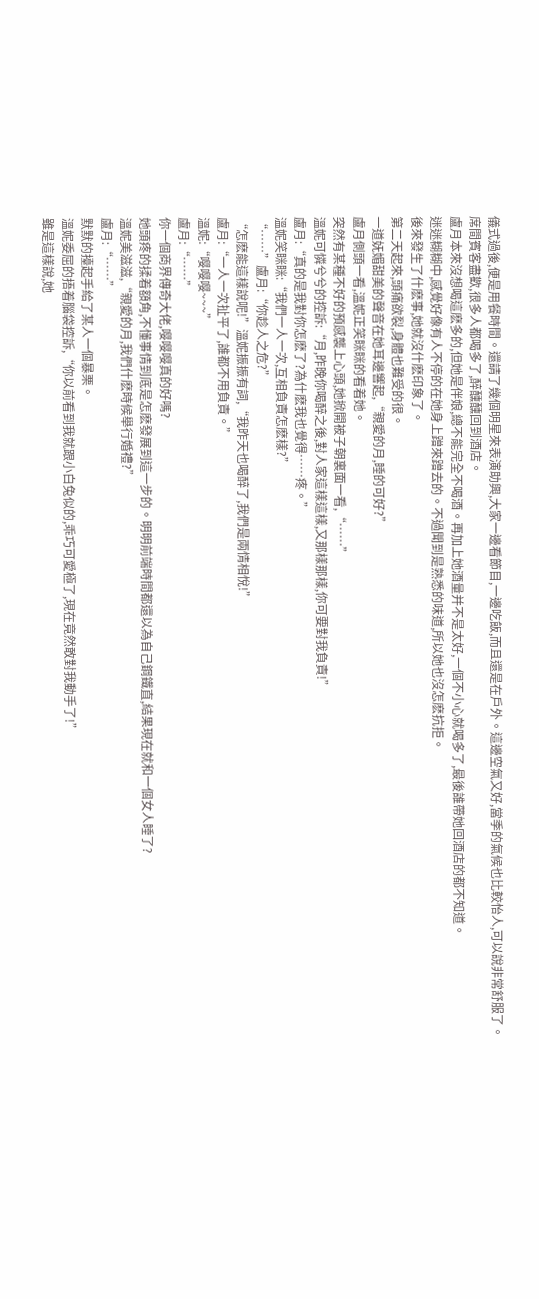儀式過後,便是用餐時間。還請了幾個明星來表演助興,大家一邊看節目,一邊吃飯,而且還是在戶外。這邊空氣又好,當季的氣候也比較怡人,可以說非常舒服了。
席間賓客盡歡,很多人都喝多了,醉醺醺回到酒店。
盧月本來沒想喝這麽多的,但她是伴娘,總不能完全不喝酒。再加上她酒量并不是太好,一個不小心就喝多了,最後誰帶她回酒店的都不知道。
迷迷糊糊中,感覺好像有人不停的在她身上蹭來蹭去的。不過聞到是熟悉的味道,所以她也沒怎麽抗拒。
後來發生了什麽事,她就沒什麽印象了。
第二天起來,頭痛欲裂,身體也難受的很。
一道妩媚甜美的聲音在她耳邊響起,“親愛的月,睡的可好?”
盧月側頭一看,溫妮正笑眯眯的看着她。
突然有某種不好的預感襲上心頭,她掀開被子朝裏面一看,“……”
溫妮可憐兮兮的控訴:“月,昨晚你喝醉之後,對人家這樣這樣,又那樣那樣,你可要對我負責!”
盧月:“真的是我對你怎麽了?為什麽我也覺得……疼。”
溫妮笑眯眯:“我們一人一次,互相負責怎麽樣?”
“……”盧月:“你趁人之危?”
“怎麽能這樣說呢!”溫妮振振有詞,“我昨天也喝醉了,我們是兩情相悅!”
盧月:“一人一次扯平了,誰都不用負責。”
溫妮:“嘤嘤嘤~~~”
盧月:“……”
你一個商界傳奇大佬,嘤嘤嘤真的好嗎?
她頭疼的揉着額角,不懂事情到底是怎麽發展到這一步的。明明前端時間都還以為自己鋼鐵直,結果現在就和一個女人睡了?
溫妮美滋滋,“親愛的月,我們什麽時候舉行婚禮?”
盧月:“……”
默默的擡起手給了某人一個暴栗。
溫妮委屈的捂着腦袋控訴,“你以前看到我就跟小白兔似的,乖巧可愛極了,現在竟然敢對我動手了!”
雖是這樣說,她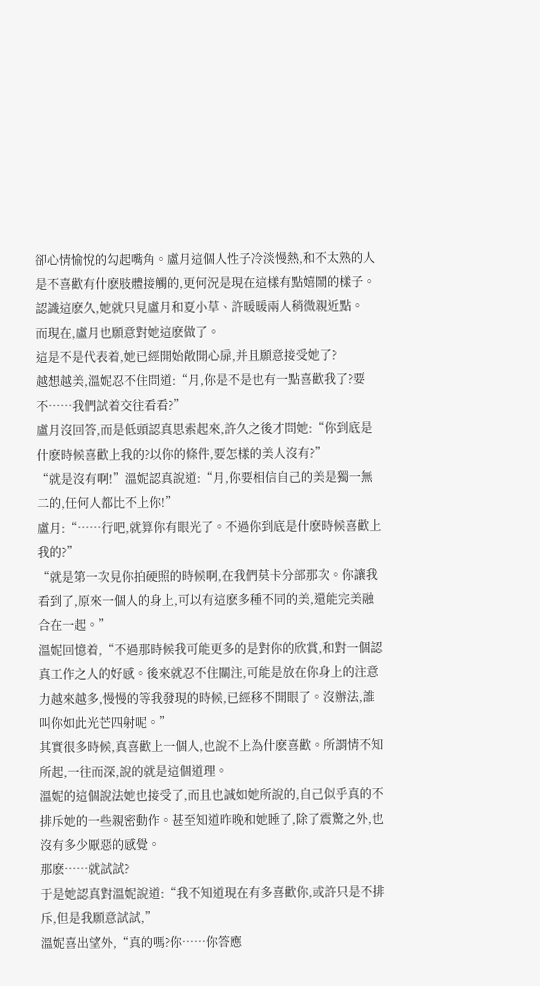卻心情愉悅的勾起嘴角。盧月這個人性子冷淡慢熱,和不太熟的人是不喜歡有什麽肢體接觸的,更何況是現在這樣有點嬉鬧的樣子。認識這麽久,她就只見盧月和夏小草、許暖暖兩人稍微親近點。
而現在,盧月也願意對她這麽做了。
這是不是代表着,她已經開始敞開心扉,并且願意接受她了?
越想越美,溫妮忍不住問道:“月,你是不是也有一點喜歡我了?要不……我們試着交往看看?”
盧月沒回答,而是低頭認真思索起來,許久之後才問她:“你到底是什麽時候喜歡上我的?以你的條件,要怎樣的美人沒有?”
“就是沒有啊!”溫妮認真說道:“月,你要相信自己的美是獨一無二的,任何人都比不上你!”
盧月:“……行吧,就算你有眼光了。不過你到底是什麽時候喜歡上我的?”
“就是第一次見你拍硬照的時候啊,在我們莫卡分部那次。你讓我看到了,原來一個人的身上,可以有這麽多種不同的美,還能完美融合在一起。”
溫妮回憶着,“不過那時候我可能更多的是對你的欣賞,和對一個認真工作之人的好感。後來就忍不住關注,可能是放在你身上的注意力越來越多,慢慢的等我發現的時候,已經移不開眼了。沒辦法,誰叫你如此光芒四射呢。”
其實很多時候,真喜歡上一個人,也說不上為什麽喜歡。所謂情不知所起,一往而深,說的就是這個道理。
溫妮的這個說法她也接受了,而且也誠如她所說的,自己似乎真的不排斥她的一些親密動作。甚至知道昨晚和她睡了,除了震驚之外,也沒有多少厭惡的感覺。
那麽……就試試?
于是她認真對溫妮說道:“我不知道現在有多喜歡你,或許只是不排斥,但是我願意試試,”
溫妮喜出望外,“真的嗎?你……你答應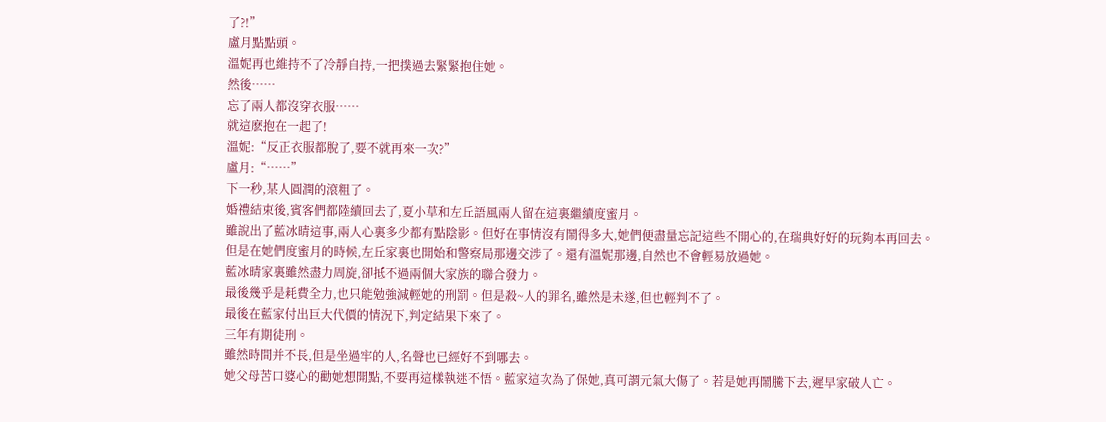了?!”
盧月點點頭。
溫妮再也維持不了冷靜自持,一把撲過去緊緊抱住她。
然後……
忘了兩人都沒穿衣服……
就這麽抱在一起了!
溫妮:“反正衣服都脫了,要不就再來一次?”
盧月:“……”
下一秒,某人圓潤的滾粗了。
婚禮結束後,賓客們都陸續回去了,夏小草和左丘語風兩人留在這裏繼續度蜜月。
雖說出了藍冰晴這事,兩人心裏多少都有點陰影。但好在事情沒有鬧得多大,她們便盡量忘記這些不開心的,在瑞典好好的玩夠本再回去。
但是在她們度蜜月的時候,左丘家裏也開始和警察局那邊交涉了。還有溫妮那邊,自然也不會輕易放過她。
藍冰晴家裏雖然盡力周旋,卻抵不過兩個大家族的聯合發力。
最後幾乎是耗費全力,也只能勉強減輕她的刑罰。但是殺~人的罪名,雖然是未遂,但也輕判不了。
最後在藍家付出巨大代價的情況下,判定結果下來了。
三年有期徒刑。
雖然時間并不長,但是坐過牢的人,名聲也已經好不到哪去。
她父母苦口婆心的勸她想開點,不要再這樣執迷不悟。藍家這次為了保她,真可謂元氣大傷了。若是她再鬧騰下去,遲早家破人亡。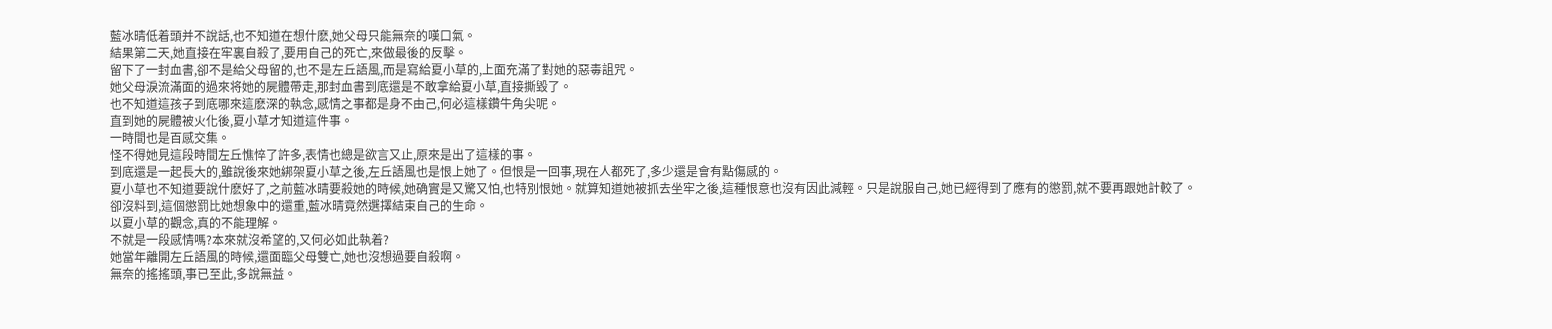藍冰晴低着頭并不說話,也不知道在想什麽,她父母只能無奈的嘆口氣。
結果第二天,她直接在牢裏自殺了,要用自己的死亡,來做最後的反擊。
留下了一封血書,卻不是給父母留的,也不是左丘語風,而是寫給夏小草的,上面充滿了對她的惡毒詛咒。
她父母淚流滿面的過來将她的屍體帶走,那封血書到底還是不敢拿給夏小草,直接撕毀了。
也不知道這孩子到底哪來這麽深的執念,感情之事都是身不由己,何必這樣鑽牛角尖呢。
直到她的屍體被火化後,夏小草才知道這件事。
一時間也是百感交集。
怪不得她見這段時間左丘憔悴了許多,表情也總是欲言又止,原來是出了這樣的事。
到底還是一起長大的,雖說後來她綁架夏小草之後,左丘語風也是恨上她了。但恨是一回事,現在人都死了,多少還是會有點傷感的。
夏小草也不知道要說什麽好了,之前藍冰晴要殺她的時候,她确實是又驚又怕,也特別恨她。就算知道她被抓去坐牢之後,這種恨意也沒有因此減輕。只是說服自己,她已經得到了應有的懲罰,就不要再跟她計較了。
卻沒料到,這個懲罰比她想象中的還重,藍冰晴竟然選擇結束自己的生命。
以夏小草的觀念,真的不能理解。
不就是一段感情嗎?本來就沒希望的,又何必如此執着?
她當年離開左丘語風的時候,還面臨父母雙亡,她也沒想過要自殺啊。
無奈的搖搖頭,事已至此,多說無益。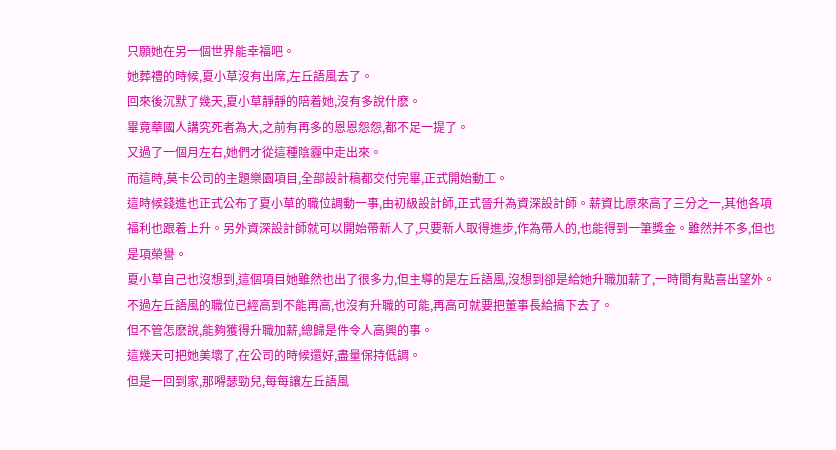只願她在另一個世界能幸福吧。
她葬禮的時候,夏小草沒有出席,左丘語風去了。
回來後沉默了幾天,夏小草靜靜的陪着她,沒有多說什麽。
畢竟華國人講究死者為大,之前有再多的恩恩怨怨,都不足一提了。
又過了一個月左右,她們才從這種陰霾中走出來。
而這時,莫卡公司的主題樂園項目,全部設計稿都交付完畢,正式開始動工。
這時候錢進也正式公布了夏小草的職位調動一事,由初級設計師,正式晉升為資深設計師。薪資比原來高了三分之一,其他各項福利也跟着上升。另外資深設計師就可以開始帶新人了,只要新人取得進步,作為帶人的,也能得到一筆獎金。雖然并不多,但也是項榮譽。
夏小草自己也沒想到,這個項目她雖然也出了很多力,但主導的是左丘語風,沒想到卻是給她升職加薪了,一時間有點喜出望外。
不過左丘語風的職位已經高到不能再高,也沒有升職的可能,再高可就要把董事長給搞下去了。
但不管怎麽說,能夠獲得升職加薪,總歸是件令人高興的事。
這幾天可把她美壞了,在公司的時候還好,盡量保持低調。
但是一回到家,那嘚瑟勁兒,每每讓左丘語風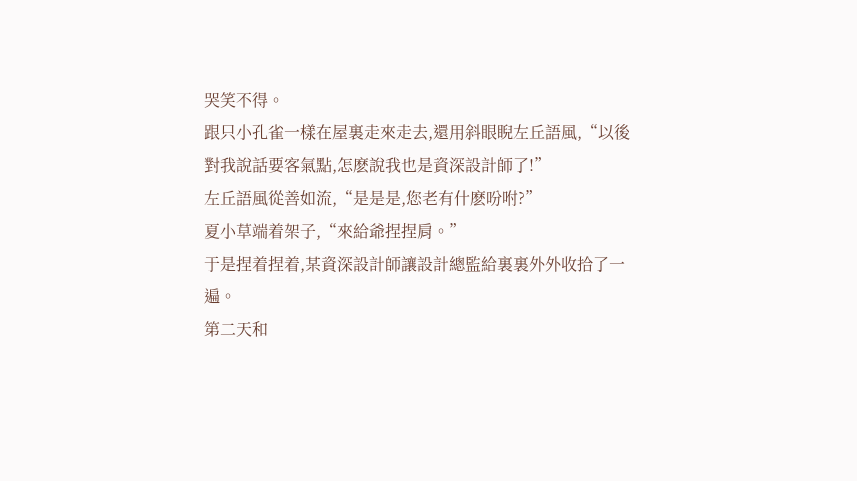哭笑不得。
跟只小孔雀一樣在屋裏走來走去,還用斜眼睨左丘語風,“以後對我說話要客氣點,怎麽說我也是資深設計師了!”
左丘語風從善如流,“是是是,您老有什麽吩咐?”
夏小草端着架子,“來給爺捏捏肩。”
于是捏着捏着,某資深設計師讓設計總監給裏裏外外收拾了一遍。
第二天和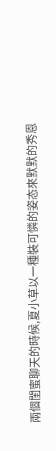兩個閨蜜聊天的時候,夏小草以一種裝可憐的姿态來默默的秀恩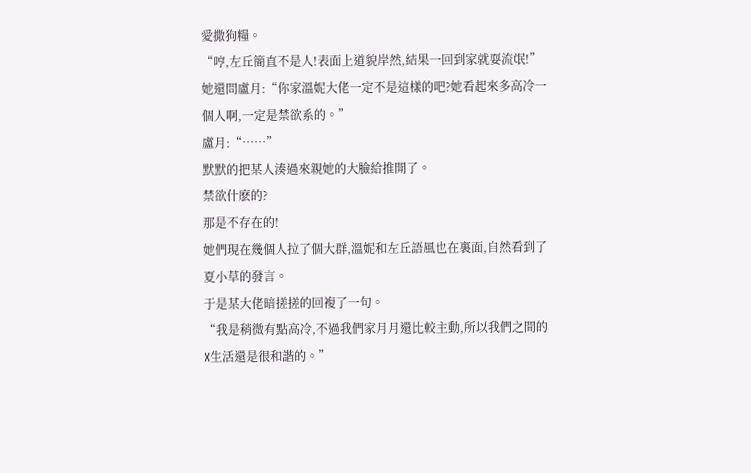愛撒狗糧。
“哼,左丘簡直不是人!表面上道貌岸然,結果一回到家就耍流氓!”
她還問盧月:“你家溫妮大佬一定不是這樣的吧?她看起來多高冷一個人啊,一定是禁欲系的。”
盧月:“……”
默默的把某人湊過來親她的大臉給推開了。
禁欲什麽的?
那是不存在的!
她們現在幾個人拉了個大群,溫妮和左丘語風也在裏面,自然看到了夏小草的發言。
于是某大佬暗搓搓的回複了一句。
“我是稍微有點高冷,不過我們家月月還比較主動,所以我們之間的X生活還是很和諧的。”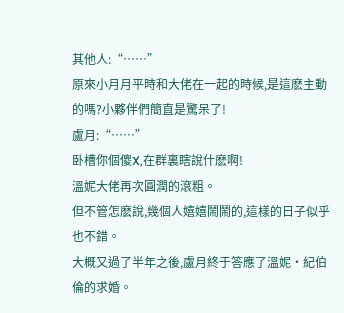其他人:“……”
原來小月月平時和大佬在一起的時候,是這麽主動的嗎?小夥伴們簡直是驚呆了!
盧月:“……”
卧槽你個傻X,在群裏瞎說什麽啊!
溫妮大佬再次圓潤的滾粗。
但不管怎麽說,幾個人嬉嬉鬧鬧的,這樣的日子似乎也不錯。
大概又過了半年之後,盧月終于答應了溫妮·紀伯倫的求婚。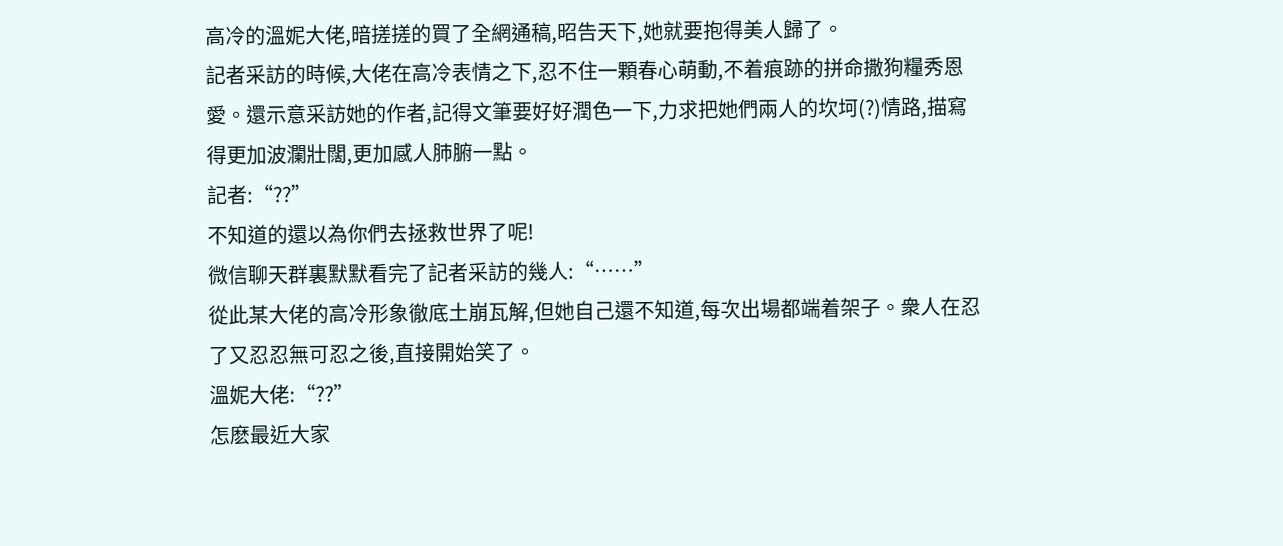高冷的溫妮大佬,暗搓搓的買了全網通稿,昭告天下,她就要抱得美人歸了。
記者采訪的時候,大佬在高冷表情之下,忍不住一顆春心萌動,不着痕跡的拼命撒狗糧秀恩愛。還示意采訪她的作者,記得文筆要好好潤色一下,力求把她們兩人的坎坷(?)情路,描寫得更加波瀾壯闊,更加感人肺腑一點。
記者:“??”
不知道的還以為你們去拯救世界了呢!
微信聊天群裏默默看完了記者采訪的幾人:“……”
從此某大佬的高冷形象徹底土崩瓦解,但她自己還不知道,每次出場都端着架子。衆人在忍了又忍忍無可忍之後,直接開始笑了。
溫妮大佬:“??”
怎麽最近大家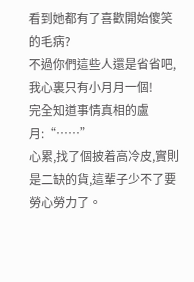看到她都有了喜歡開始傻笑的毛病?
不過你們這些人還是省省吧,我心裏只有小月月一個!
完全知道事情真相的盧月:“……”
心累,找了個披着高冷皮,實則是二缺的貨,這輩子少不了要勞心勞力了。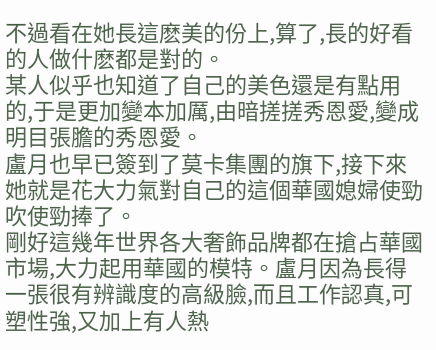不過看在她長這麽美的份上,算了,長的好看的人做什麽都是對的。
某人似乎也知道了自己的美色還是有點用的,于是更加變本加厲,由暗搓搓秀恩愛,變成明目張膽的秀恩愛。
盧月也早已簽到了莫卡集團的旗下,接下來她就是花大力氣對自己的這個華國媳婦使勁吹使勁捧了。
剛好這幾年世界各大奢飾品牌都在搶占華國市場,大力起用華國的模特。盧月因為長得一張很有辨識度的高級臉,而且工作認真,可塑性強,又加上有人熱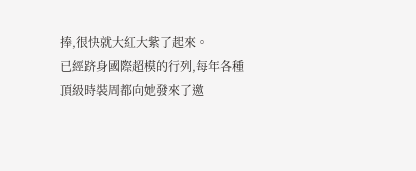捧,很快就大紅大紫了起來。
已經跻身國際超模的行列,每年各種頂級時裝周都向她發來了邀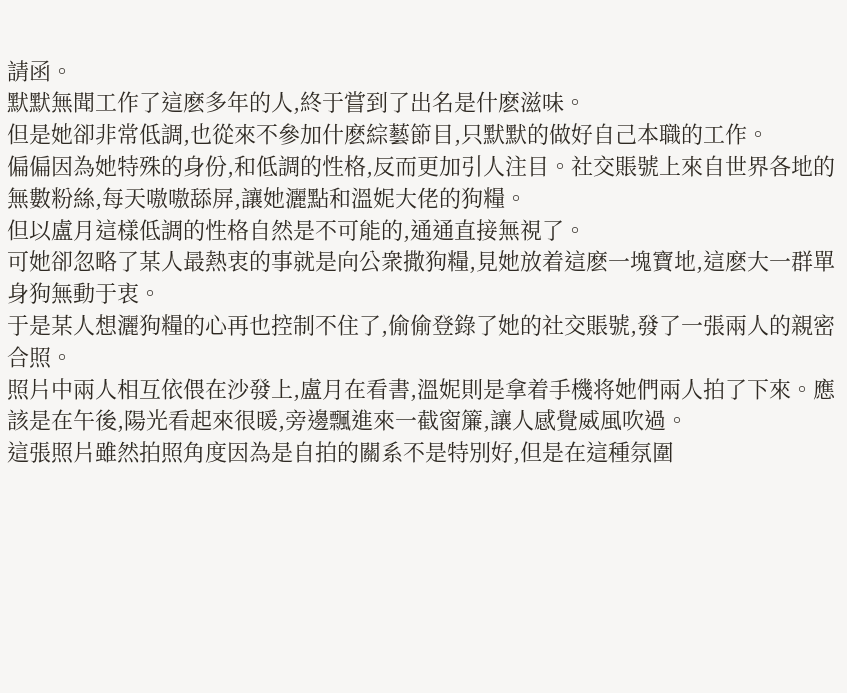請函。
默默無聞工作了這麽多年的人,終于嘗到了出名是什麽滋味。
但是她卻非常低調,也從來不參加什麽綜藝節目,只默默的做好自己本職的工作。
偏偏因為她特殊的身份,和低調的性格,反而更加引人注目。社交賬號上來自世界各地的無數粉絲,每天嗷嗷舔屏,讓她灑點和溫妮大佬的狗糧。
但以盧月這樣低調的性格自然是不可能的,通通直接無視了。
可她卻忽略了某人最熱衷的事就是向公衆撒狗糧,見她放着這麽一塊寶地,這麽大一群單身狗無動于衷。
于是某人想灑狗糧的心再也控制不住了,偷偷登錄了她的社交賬號,發了一張兩人的親密合照。
照片中兩人相互依偎在沙發上,盧月在看書,溫妮則是拿着手機将她們兩人拍了下來。應該是在午後,陽光看起來很暖,旁邊飄進來一截窗簾,讓人感覺威風吹過。
這張照片雖然拍照角度因為是自拍的關系不是特別好,但是在這種氛圍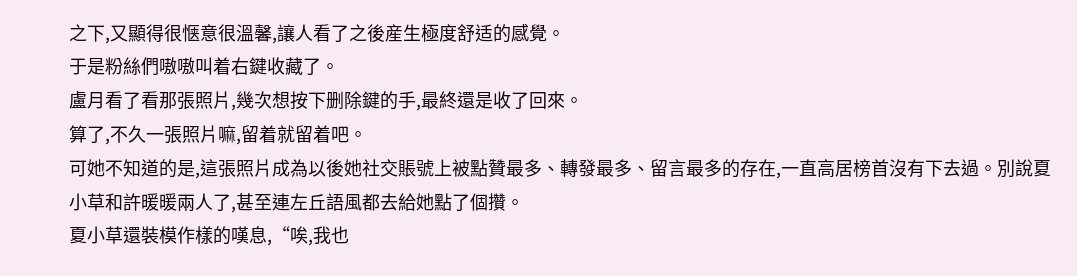之下,又顯得很惬意很溫馨,讓人看了之後産生極度舒适的感覺。
于是粉絲們嗷嗷叫着右鍵收藏了。
盧月看了看那張照片,幾次想按下删除鍵的手,最終還是收了回來。
算了,不久一張照片嘛,留着就留着吧。
可她不知道的是,這張照片成為以後她社交賬號上被點贊最多、轉發最多、留言最多的存在,一直高居榜首沒有下去過。別說夏小草和許暖暖兩人了,甚至連左丘語風都去給她點了個攢。
夏小草還裝模作樣的嘆息,“唉,我也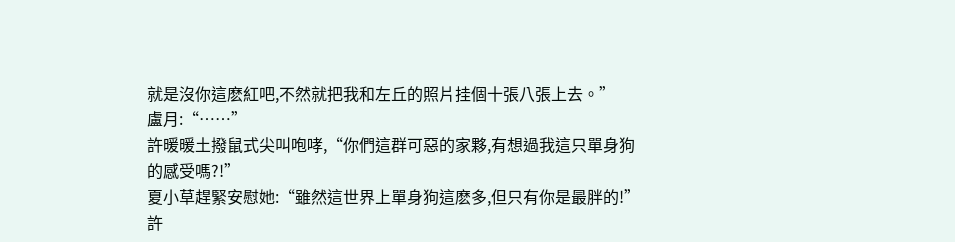就是沒你這麽紅吧,不然就把我和左丘的照片挂個十張八張上去。”
盧月:“……”
許暖暖土撥鼠式尖叫咆哮,“你們這群可惡的家夥,有想過我這只單身狗的感受嗎?!”
夏小草趕緊安慰她:“雖然這世界上單身狗這麽多,但只有你是最胖的!”
許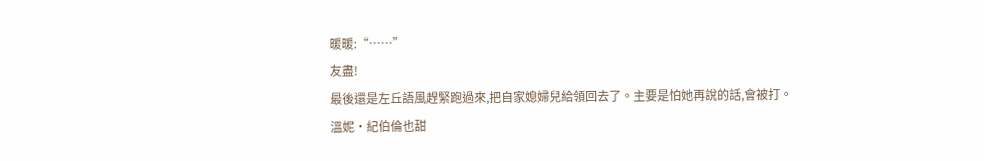暖暖:“……”
友盡!
最後還是左丘語風趕緊跑過來,把自家媳婦兒給領回去了。主要是怕她再說的話,會被打。
溫妮·紀伯倫也甜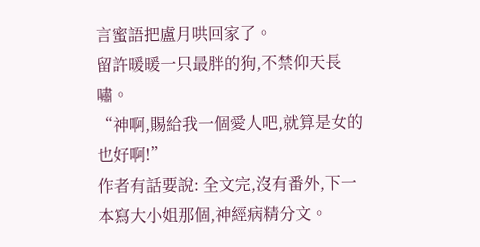言蜜語把盧月哄回家了。
留許暖暖一只最胖的狗,不禁仰天長嘯。
“神啊,賜給我一個愛人吧,就算是女的也好啊!”
作者有話要說: 全文完,沒有番外,下一本寫大小姐那個,神經病精分文。